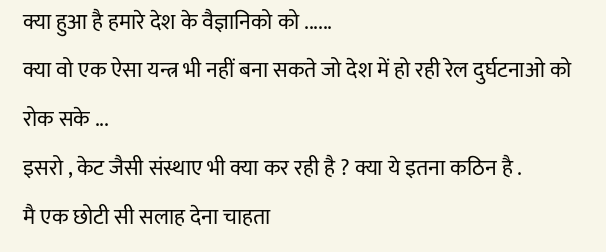क्या हुआ है हमारे देश के वैज्ञानिको को ......
क्या वो एक ऐसा यन्त्र भी नहीं बना सकते जो देश में हो रही रेल दुर्घटनाओ को रोक सके ...
इसरो , केट जैसी संस्थाए भी क्या कर रही है ? क्या ये इतना कठिन है .
मै एक छोटी सी सलाह देना चाहता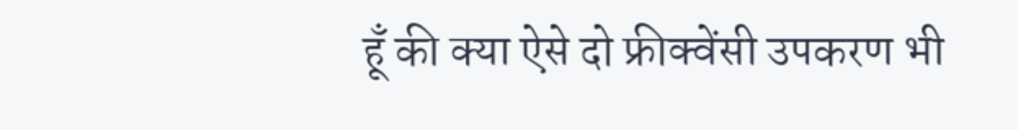हूँ की क्या ऐसे दो फ्रीक्वेंसी उपकरण भी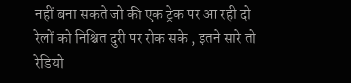नहीं बना सकते जो की एक ट्रेक पर आ रही दो रेलों को निश्चित दुरी पर रोक सके , इतने सारे तो रेडियो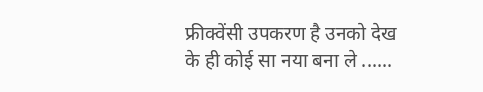फ्रीक्वेंसी उपकरण है उनको देख के ही कोई सा नया बना ले ......